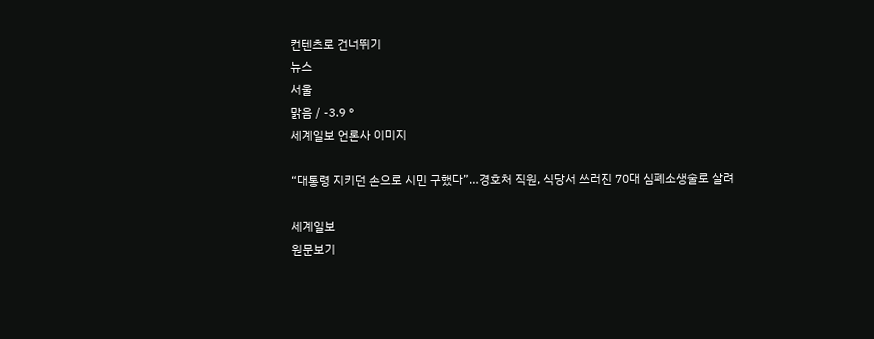컨텐츠로 건너뛰기
뉴스
서울
맑음 / -3.9 °
세계일보 언론사 이미지

“대통령 지키던 손으로 시민 구했다”…경호처 직원, 식당서 쓰러진 70대 심폐소생술로 살려

세계일보
원문보기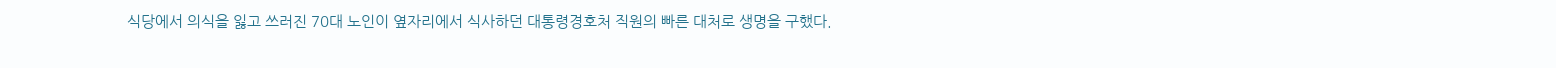식당에서 의식을 잃고 쓰러진 70대 노인이 옆자리에서 식사하던 대통령경호처 직원의 빠른 대처로 생명을 구했다.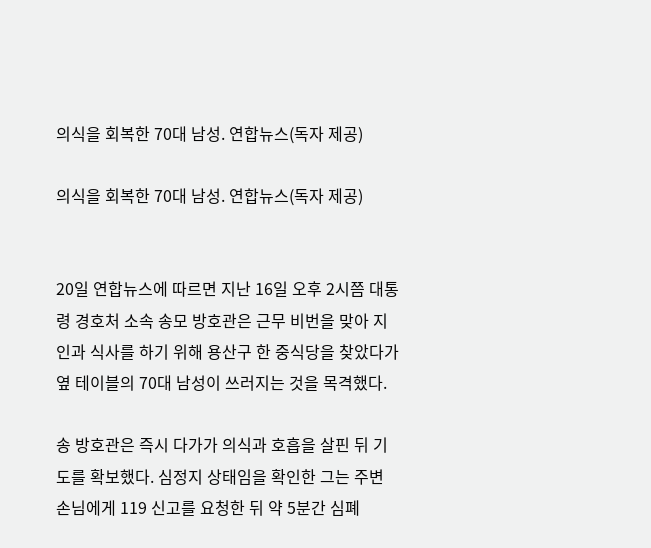의식을 회복한 70대 남성. 연합뉴스(독자 제공)

의식을 회복한 70대 남성. 연합뉴스(독자 제공)


20일 연합뉴스에 따르면 지난 16일 오후 2시쯤 대통령 경호처 소속 송모 방호관은 근무 비번을 맞아 지인과 식사를 하기 위해 용산구 한 중식당을 찾았다가 옆 테이블의 70대 남성이 쓰러지는 것을 목격했다.

송 방호관은 즉시 다가가 의식과 호흡을 살핀 뒤 기도를 확보했다. 심정지 상태임을 확인한 그는 주변 손님에게 119 신고를 요청한 뒤 약 5분간 심폐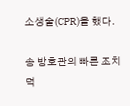소생술(CPR)을 했다.

송 방호관의 빠른 조치 덕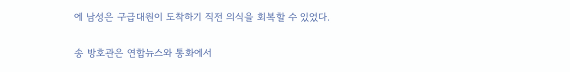에 남성은 구급대원이 도착하기 직전 의식을 회복할 수 있었다.

송 방호관은 연합뉴스와 통화에서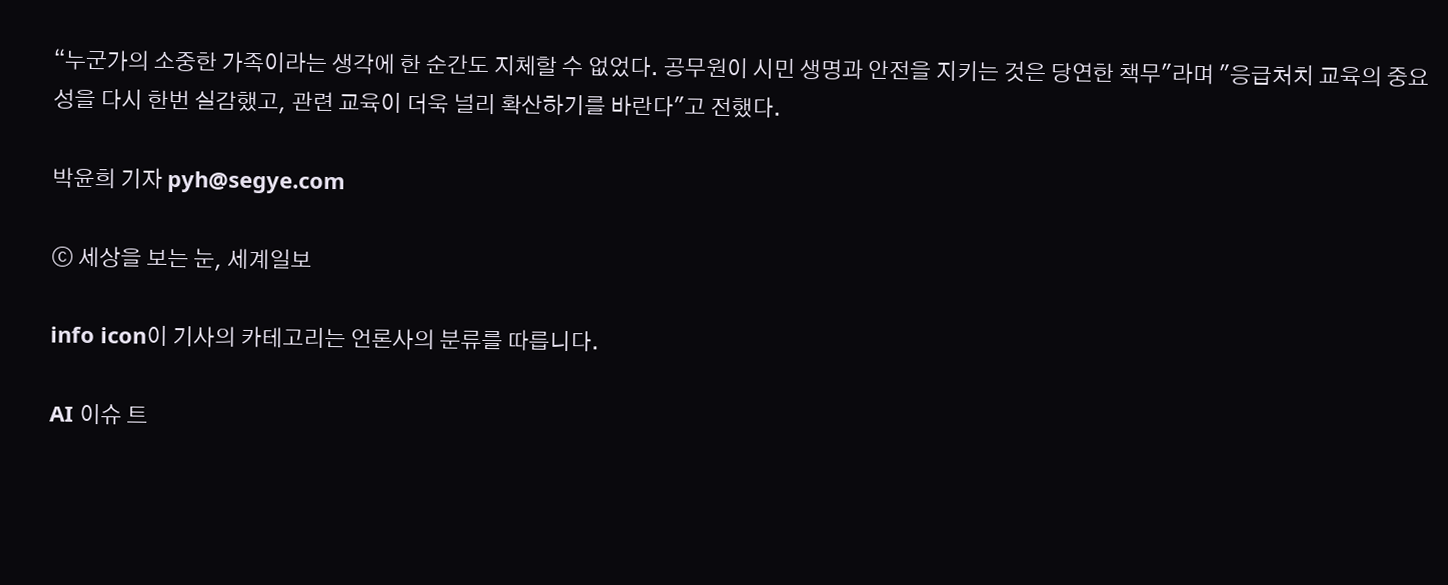“누군가의 소중한 가족이라는 생각에 한 순간도 지체할 수 없었다. 공무원이 시민 생명과 안전을 지키는 것은 당연한 책무"라며 "응급처치 교육의 중요성을 다시 한번 실감했고, 관련 교육이 더욱 널리 확산하기를 바란다"고 전했다.

박윤희 기자 pyh@segye.com

ⓒ 세상을 보는 눈, 세계일보

info icon이 기사의 카테고리는 언론사의 분류를 따릅니다.

AI 이슈 트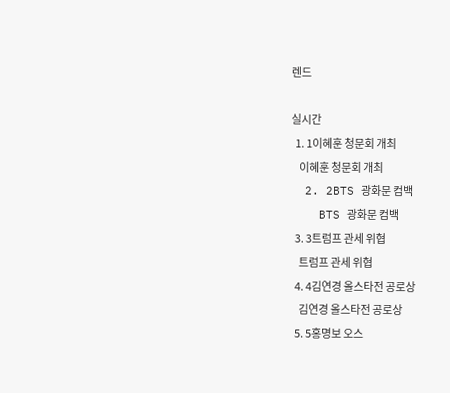렌드

실시간
  1. 1이혜훈 청문회 개최
    이혜훈 청문회 개최
  2. 2BTS 광화문 컴백
    BTS 광화문 컴백
  3. 3트럼프 관세 위협
    트럼프 관세 위협
  4. 4김연경 올스타전 공로상
    김연경 올스타전 공로상
  5. 5홍명보 오스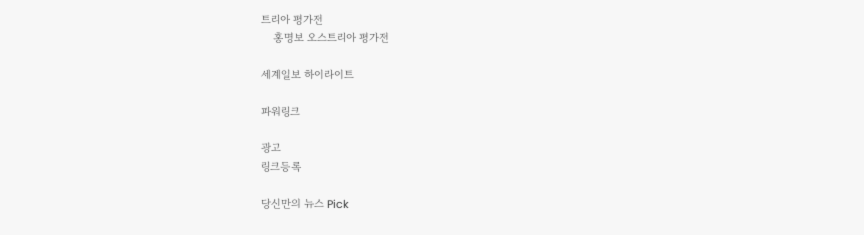트리아 평가전
    홍명보 오스트리아 평가전

세계일보 하이라이트

파워링크

광고
링크등록

당신만의 뉴스 Pick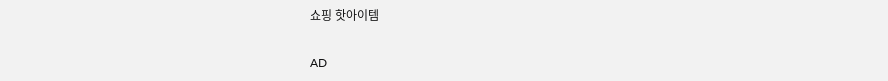쇼핑 핫아이템

AD